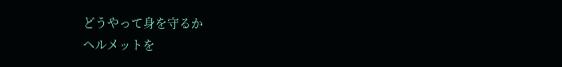どうやって身を守るか
ヘルメットを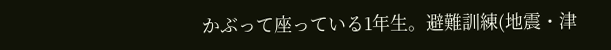かぶって座っている1年生。避難訓練(地震・津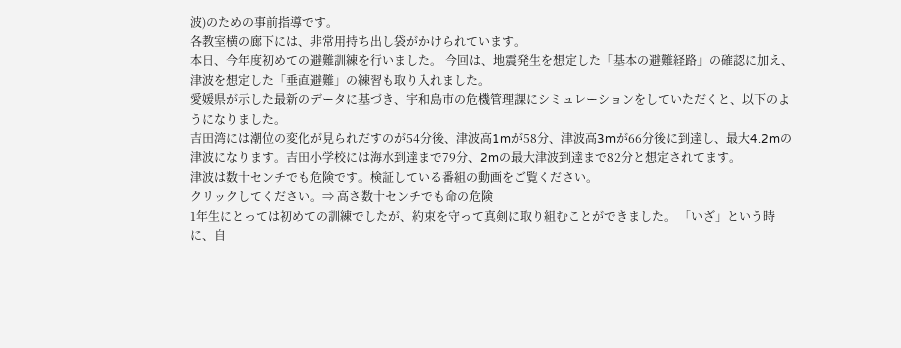波)のための事前指導です。
各教室横の廊下には、非常用持ち出し袋がかけられています。
本日、今年度初めての避難訓練を行いました。 今回は、地震発生を想定した「基本の避難経路」の確認に加え、津波を想定した「垂直避難」の練習も取り入れました。
愛媛県が示した最新のデータに基づき、宇和島市の危機管理課にシミュレーションをしていただくと、以下のようになりました。
吉田湾には潮位の変化が見られだすのが54分後、津波高1mが58分、津波高3mが66分後に到達し、最大4.2mの津波になります。吉田小学校には海水到達まで79分、2mの最大津波到達まで82分と想定されてます。
津波は数十センチでも危険です。検証している番組の動画をご覧ください。
クリックしてください。⇒ 高さ数十センチでも命の危険
1年生にとっては初めての訓練でしたが、約束を守って真剣に取り組むことができました。 「いざ」という時に、自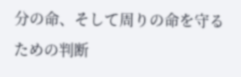分の命、そして周りの命を守るための判断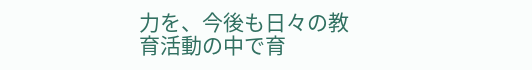力を、今後も日々の教育活動の中で育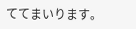ててまいります。